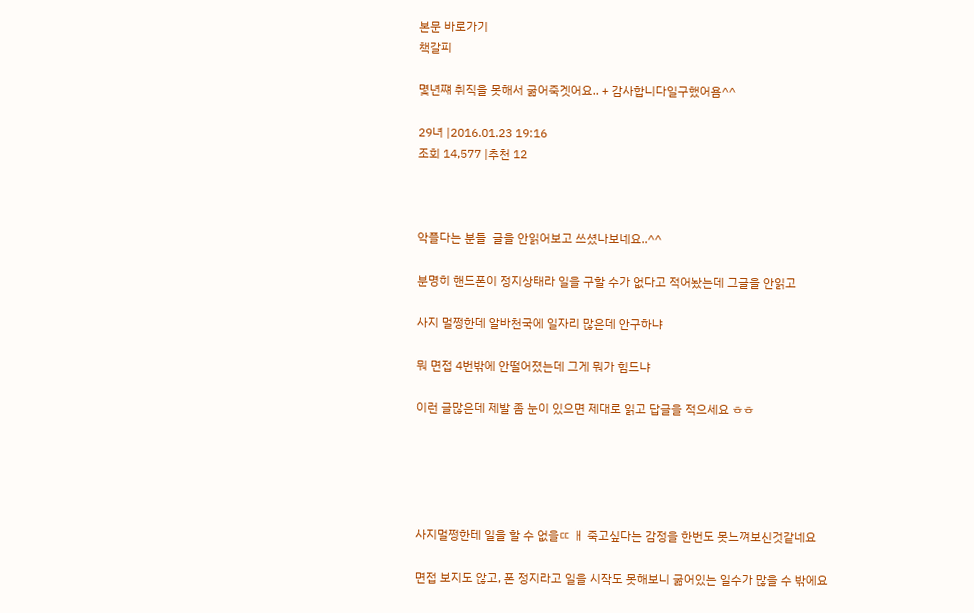본문 바로가기
책갈피

몇년쨰 취직을 못해서 굶어죽겟어요.. + 감사합니다일구했어욤^^

29녀 |2016.01.23 19:16
조회 14,577 |추천 12



악플다는 분들  글을 안읽어보고 쓰셨나보네요..^^

분명히 핸드폰이 정지상태라 일을 구할 수가 없다고 적어놨는데 그글을 안읽고

사지 멀쩡한데 알바천국에 일자리 많은데 안구하냐

뭐 면접 4번밖에 안떨어졌는데 그게 뭐가 힘드냐

이런 글많은데 제발 좀 눈이 있으면 제대로 읽고 답글을 적으세요 ㅎㅎ





사지멀쩡한테 일을 할 수 없을ㄸ ㅐ 죽고싶다는 감정을 한번도 못느껴보신것같네요

면접 보지도 않고, 폰 정지라고 일을 시작도 못해보니 굶어있는 일수가 많을 수 밖에요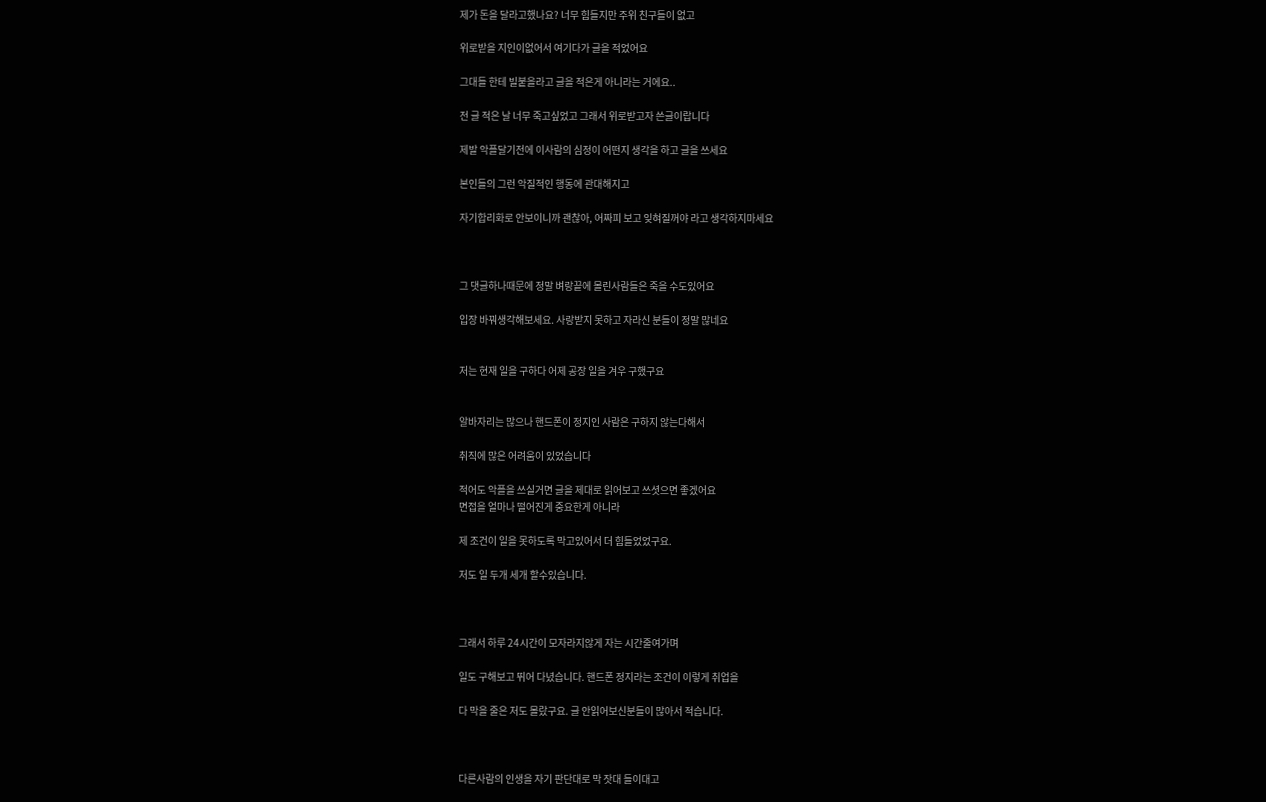제가 돈을 달라고했나요? 너무 힘들지만 주위 친구들이 없고

위로받을 지인이없어서 여기다가 글을 적었어요

그대들 한테 빌붙을라고 글을 적은게 아니라는 거에요..

전 글 적은 날 너무 죽고싶었고 그래서 위로받고자 쓴글이랍니다

제발 악플달기전에 이사람의 심정이 어떤지 생각을 하고 글을 쓰세요

본인들의 그런 악질적인 행동에 관대해지고

자기합리화로 안보이니까 괜찮아, 어짜피 보고 잊혀질꺼야 라고 생각하지마세요



그 댓글하나때문에 정말 벼랑끝에 몰린사람들은 죽을 수도있어요

입장 바꿔생각해보세요. 사랑받지 못하고 자라신 분들이 정말 많네요


저는 현재 일을 구하다 어제 공장 일을 겨우 구했구요


알바자리는 많으나 핸드폰이 정지인 사람은 구하지 않는다해서

취직에 많은 어려움이 있었습니다

적어도 악플을 쓰실거면 글을 제대로 읽어보고 쓰셧으면 좋겠어요
면접을 얼마나 떨어진게 중요한게 아니라

제 조건이 일을 못하도록 막고있어서 더 힘들었었구요.

저도 일 두개 세개 할수있습니다.



그래서 하루 24시간이 모자라지않게 자는 시간줄여가며

일도 구해보고 뛰어 다녔습니다. 핸드폰 정지라는 조건이 이렇게 취업을

다 막을 줄은 저도 몰랐구요. 글 안읽어보신분들이 많아서 적습니다.



다른사람의 인생을 자기 판단대로 막 잣대 들이대고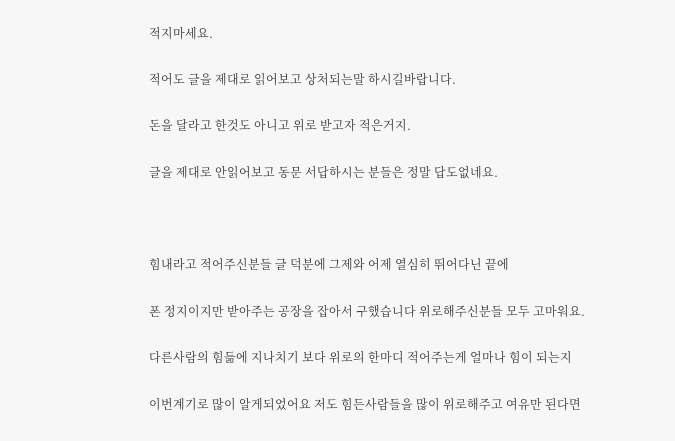적지마세요.

적어도 글을 제대로 읽어보고 상처되는말 하시길바랍니다.

돈을 달라고 한것도 아니고 위로 받고자 적은거지.

글을 제대로 안읽어보고 동문 서답하시는 분들은 정말 답도없네요.



힘내라고 적어주신분들 글 덕분에 그제와 어제 열심히 뛰어다닌 끝에

폰 정지이지만 받아주는 공장을 잡아서 구했습니다 위로해주신분들 모두 고마워요.

다른사람의 힘듦에 지나치기 보다 위로의 한마디 적어주는게 얼마나 힘이 되는지

이번계기로 많이 알게되었어요 저도 힘든사람들을 많이 위로해주고 여유만 된다면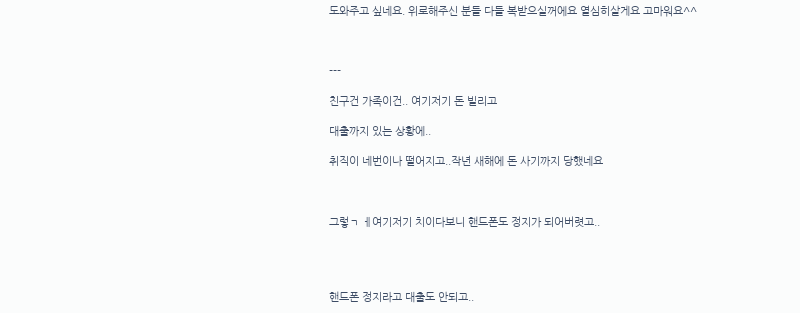도와주고 싶네요. 위로해주신 분들 다들 복받으실꺼에요 열심히살게요 고마워요^^



---

친구건 가족이건.. 여기저기 돈 빌리고

대출까지 있는 상황에..

취직이 네번이나 떨어지고..작년 새해에 돈 사기까지 당했네요



그렇ㄱ ㅔ여기저기 치이다보니 핸드폰도 정지가 되어버렷고..




핸드폰 정지라고 대출도 안되고..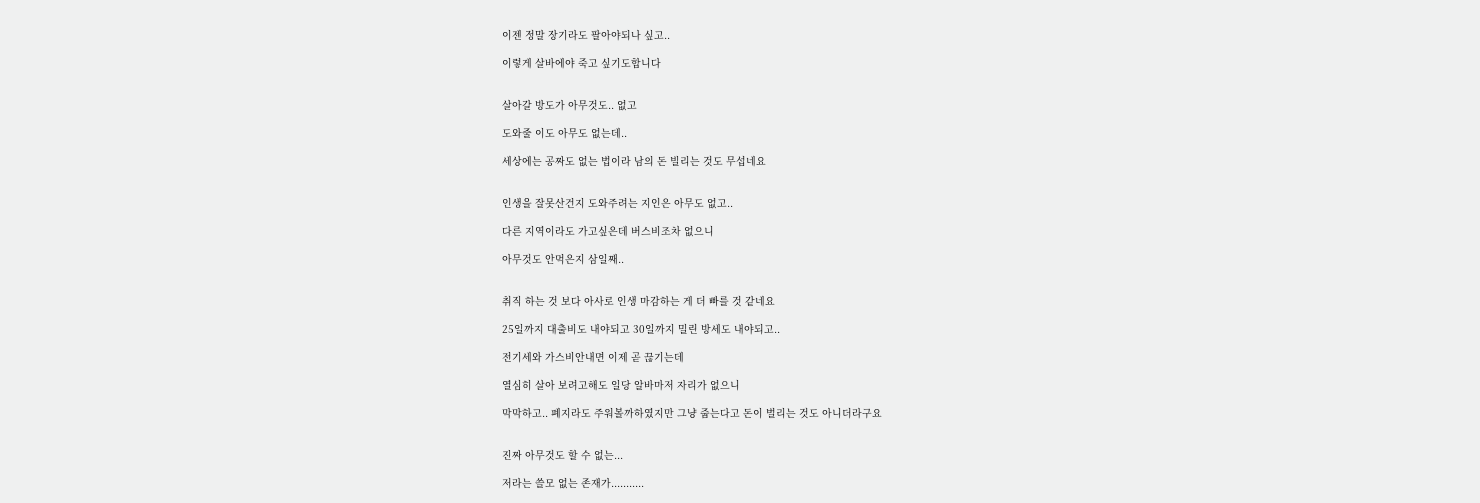이젠 정말 장기라도 팔아야되나 싶고..

이렇게 살바에야 죽고 싶기도합니다


살아갈 방도가 아무것도.. 없고

도와줄 이도 아무도 없는데..

세상에는 공짜도 없는 법이라 남의 돈 빌리는 것도 무섭네요


인생을 잘못산건지 도와주려는 지인은 아무도 없고..

다른 지역이라도 가고싶은데 버스비조차 없으니

아무것도 안먹은지 삼일째..


취직 하는 것 보다 아사로 인생 마감하는 게 더 빠를 것 같네요

25일까지 대출비도 내야되고 30일까지 밀린 방세도 내야되고..

전기세와 가스비안내면 이제 곧 끊기는데

열심히 살아 보려고해도 일당 알바마저 자리가 없으니

막막하고.. 폐지라도 주워볼까하였지만 그냥 줍는다고 돈이 벌리는 것도 아니더라구요


진짜 아무것도 할 수 없는...

저라는 쓸모 없는 존재가...........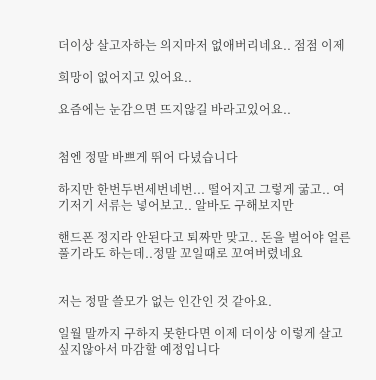더이상 살고자하는 의지마저 없애버리네요.. 점점 이제

희망이 없어지고 있어요..

요즘에는 눈감으면 뜨지않길 바라고있어요..


첨엔 정말 바쁘게 뛰어 다녔습니다

하지만 한번두번세번네번... 떨어지고 그렇게 굶고.. 여기저기 서류는 넣어보고.. 알바도 구해보지만

핸드폰 정지라 안된다고 퇴짜만 맞고.. 돈을 벌어야 얼른 풀기라도 하는데..정말 꼬일때로 꼬여버렸네요


저는 정말 쓸모가 없는 인간인 것 같아요.

일월 말까지 구하지 못한다면 이제 더이상 이렇게 살고싶지않아서 마감할 예정입니다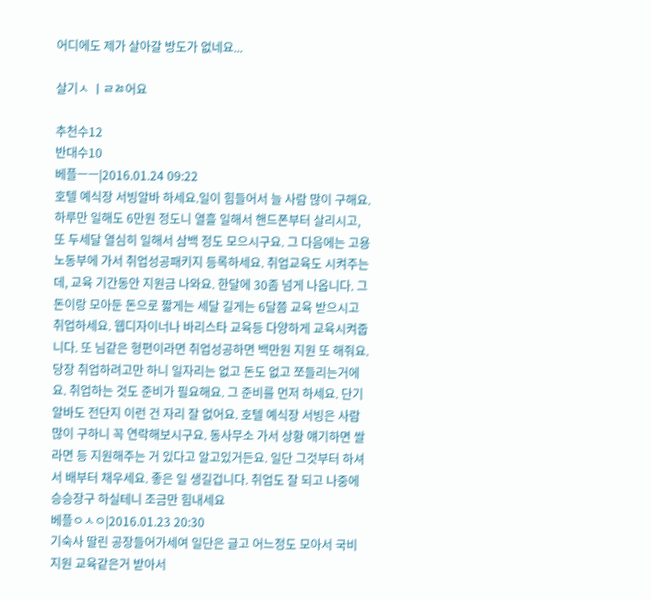어디에도 제가 살아갈 방도가 없네요...

살기ㅅ ㅣㄹㅀ어요

추천수12
반대수10
베플ㅡㅡ|2016.01.24 09:22
호텔 예식장 서빙알바 하세요.일이 힘들어서 늘 사람 많이 구해요. 하루만 일해도 6만원 정도니 열흘 일해서 핸드폰부터 살리시고, 또 두세달 열심히 일해서 삼백 정도 모으시구요. 그 다음에는 고용노동부에 가서 취업성공패키지 등록하세요. 취업교육도 시켜주는데, 교육 기간동안 지원금 나와요. 한달에 30좀 넘게 나옵니다. 그 돈이랑 모아둔 돈으로 짧게는 세달 길게는 6달쯤 교육 받으시고 취업하세요. 웹디자이너나 바리스타 교육등 다양하게 교육시켜줍니다. 또 님같은 형편이라면 취업성공하면 백만원 지원 또 해줘요. 당장 취업하려고만 하니 일자리는 없고 돈도 없고 쪼들리는거에요. 취업하는 것도 준비가 필요해요. 그 준비를 먼저 하세요. 단기 알바도 전단지 이런 건 자리 잘 없어요. 호텔 예식장 서빙은 사람 많이 구하니 꼭 연락해보시구요. 동사무소 가서 상황 얘기하면 쌀 라면 등 지원해주는 거 있다고 알고있거든요. 일단 그것부터 하셔서 배부터 채우세요. 좋은 일 생길겁니다. 취업도 잘 되고 나중에 승승장구 하실테니 조금만 힘내세요
베플ㅇㅅㅇ|2016.01.23 20:30
기숙사 딸린 공장들어가세여 일단은 글고 어느정도 모아서 국비지원 교육같은거 받아서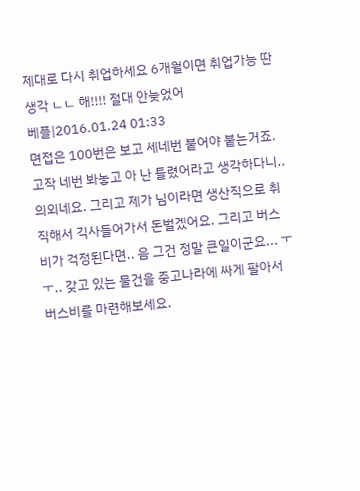제대로 다시 취업하세요 6개월이면 취업가능 딴생각 ㄴㄴ 해!!!! 절대 안늦었어
베플|2016.01.24 01:33
면접은 100번은 보고 세네번 붙어야 붙는거죠. 고작 네번 봐놓고 아 난 틀렸어라고 생각하다니.. 의외네요. 그리고 제가 님이라면 생산직으로 취직해서 긱사들어가서 돈벌겠어요. 그리고 버스비가 걱정된다면.. 음 그건 정말 큰일이군요... ㅜㅜ.. 갖고 있는 물건을 중고나라에 싸게 팔아서 버스비를 마련해보세요.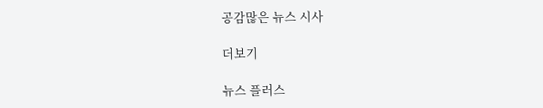공감많은 뉴스 시사

더보기

뉴스 플러스